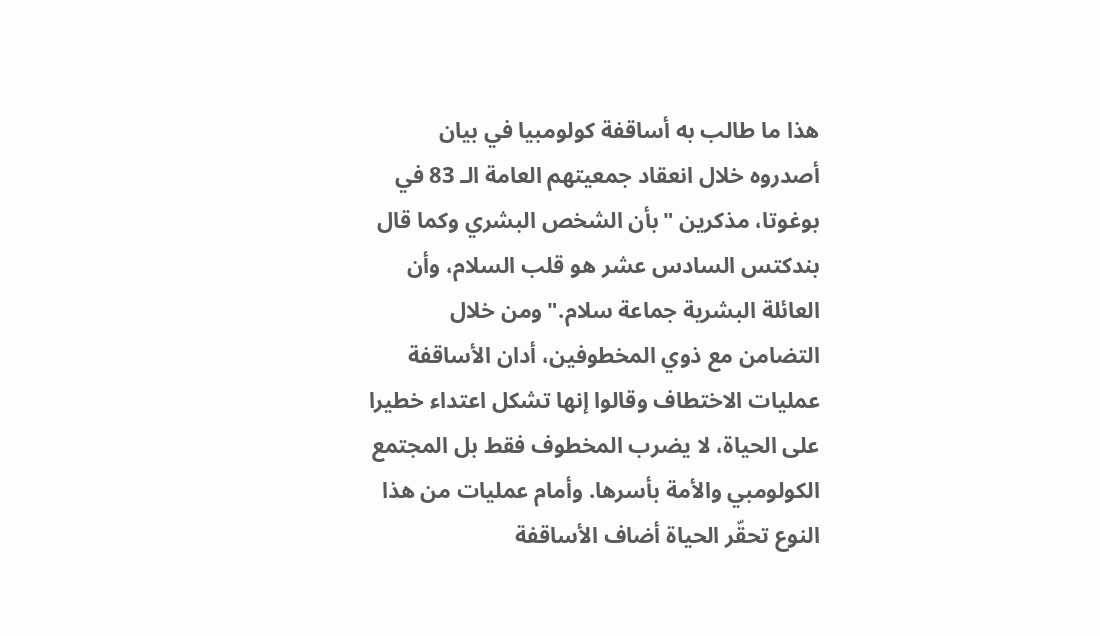هذا ما طالب به أساقفة كولومبيا في بيان أصدروه خلال انعقاد جمعيتهم العامة الـ 83 في بوغوتا، مذكرين "بأن الشخص البشري وكما قال بندكتس السادس عشر هو قلب السلام، وأن العائلة البشرية جماعة سلام."ومن خلال التضامن مع ذوي المخطوفين، أدان الأساقفة عمليات الاختطاف وقالوا إنها تشكل اعتداء خطيرا على الحياة، لا يضرب المخطوف فقط بل المجتمع الكولومبي والأمة بأسرها. وأمام عمليات من هذا النوع تحقّر الحياة أضاف الأساقفة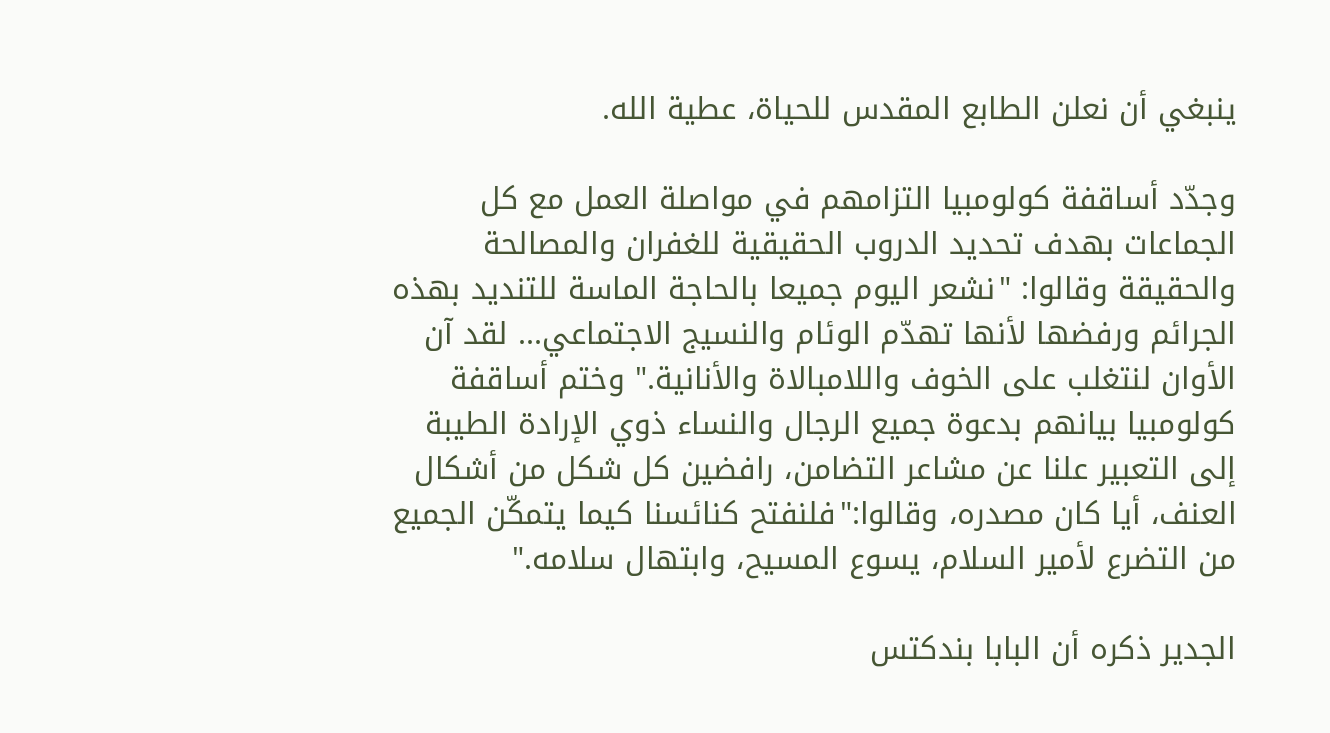ينبغي أن نعلن الطابع المقدس للحياة، عطية الله.

وجدّد أساقفة كولومبيا التزامهم في مواصلة العمل مع كل الجماعات بهدف تحديد الدروب الحقيقية للغفران والمصالحة والحقيقة وقالوا: "نشعر اليوم جميعا بالحاجة الماسة للتنديد بهذه الجرائم ورفضها لأنها تهدّم الوئام والنسيج الاجتماعي... لقد آن الأوان لنتغلب على الخوف واللامبالاة والأنانية." وختم أساقفة كولومبيا بيانهم بدعوة جميع الرجال والنساء ذوي الإرادة الطيبة إلى التعبير علنا عن مشاعر التضامن، رافضين كل شكل من أشكال العنف، أيا كان مصدره، وقالوا:"فلنفتح كنائسنا كيما يتمكّن الجميع من التضرع لأمير السلام، يسوع المسيح، وابتهال سلامه."

الجدير ذكره أن البابا بندكتس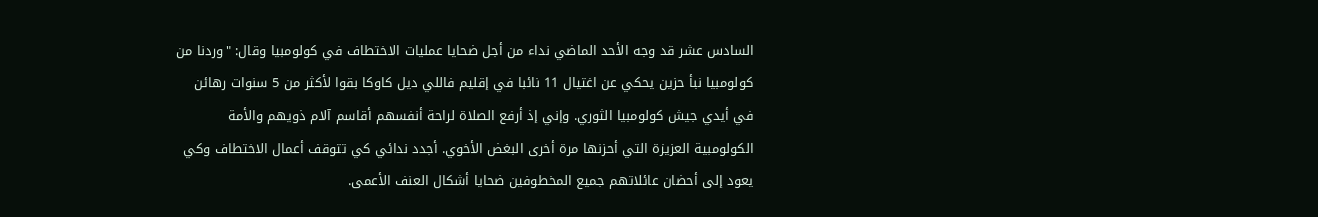السادس عشر قد وجه الأحد الماضي نداء من أجل ضحايا عمليات الاختطاف في كولومبيا وقال: "وردنا من كولومبيا نبأ حزين يحكي عن اغتيال 11 نائبا في إقليم فاللي ديل كاوكا بقوا لأكثر من 5 سنوات رهائن في أيدي جيش كولومبيا الثوري. وإني إذ أرفع الصلاة لراحة أنفسهم أقاسم آلام ذويهم والأمة الكولومبية العزيزة التي أحزنها مرة أخرى البغض الأخوي. أجدد ندائي كي تتوقف أعمال الاختطاف وكي يعود إلى أحضان عائلاتهم جميع المخطوفين ضحايا أشكال العنف الأعمى.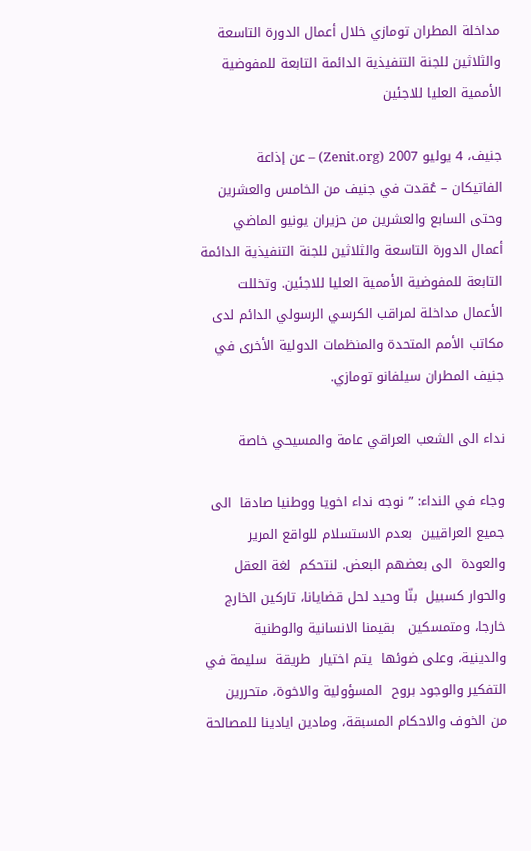مداخلة المطران تومازي خلال أعمال الدورة التاسعة والثلاثين للجنة التنفيذية الدائمة التابعة للمفوضية الأممية العليا للاجئين

جنيف، 4 يوليو 2007 (Zenit.org) – عن إذاعة الفاتيكان – عُقدت في جنيف من الخامس والعشرين وحتى السابع والعشرين من حزيران يونيو الماضي أعمال الدورة التاسعة والثلاثين للجنة التنفيذية الدائمة التابعة للمفوضية الأممية العليا للاجئين. وتخللت الأعمال مداخلة لمراقب الكرسي الرسولي الدائم لدى مكاتب الأمم المتحدة والمنظمات الدولية الأخرى في جنيف المطران سيلفانو تومازي.

نداء الى الشعب العراقي عامة والمسيحي خاصة

وجاء في النداء: ” نوجه نداء اخويا ووطنيا صادقا  الى جميع العراقيين  بعدم الاستسلام للواقع المرير والعودة  الى بعضهم البعض. لنتحكم  لغة العقل والحوار كسبيل  بنّا وحيد لحل قضايانا، تاركين الخارج خارجا، ومتمسكين   بقيمنا الانسانية والوطنية والدينية، وعلى ضوئها  يتم اختيار  طريقة  سليمة في التفكير والوجود بروح  المسؤولية والاخوة، متحررين  من الخوف والاحكام المسبقة، ومادين ايادينا للمصالحة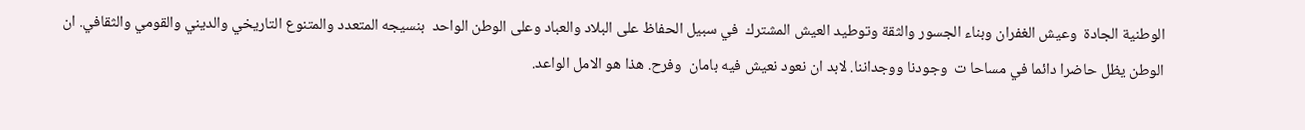الوطنية الجادة  وعيش الغفران وبناء الجسور والثقة وتوطيد العيش المشترك  في سبيل الحفاظ على البلاد والعباد وعلى الوطن الواحد  بنسيجه المتعدد والمتنوع التاريخي والديني والقومي والثقافي. ان  الوطن يظل حاضرا دائما في مساحا ت  وجودنا ووجداننا. لابد ان نعود نعيش فيه بامان  وفرح. هذا هو الامل الواعد.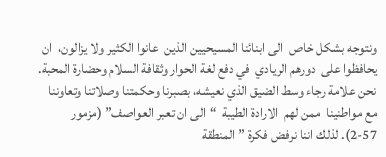ونتوجه بشكل خاص  الى ابنائنا المسيحيين الذين  عانوا الكثير ولا يزالون،  ان يحافظوا على  دورهم الريادي  في دفع لغة الحوار وثقافة السلام وحضارة المحبة. نحن علامة رجاء وسط الضيق الذي نعيشه، بصبرنا وحكمتنا وصلاتنا وتعاوننا مع مواطنينا  ممن لهم  الارادة الطيبة  “الى ان تعبر العواصف” (مزمور 57-2). لذلك اننا نرفض فكرة ” المنطقة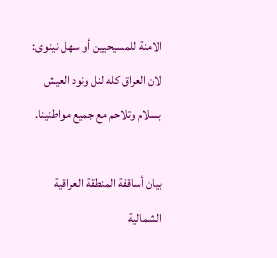الامنة للمسيحيين أو سهل نينوى: لان العراق كله لنل ونود العيش بسلام وتلاحم مع جميع مواطنينا.

بيان أساقفة المنطقة العراقية الشمالية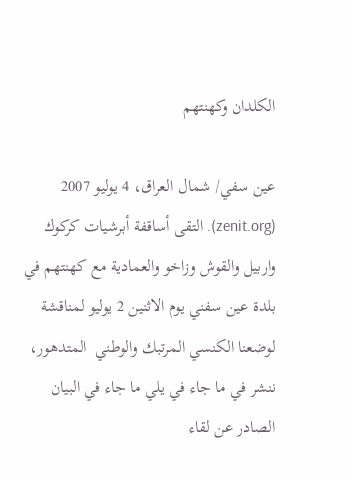الكلدان وكهنتهم

عين سفي/ شمال العراق، 4 يوليو 2007 (zenit.org). التقى أساقفة أبرشيات كركوك واربيل والقوش وزاخو والعمادية مع كهنتهم في بلدة عين سفني يوم الاثنين 2 يوليو لمناقشة لوضعنا الكنسي المرتبك والوطني  المتدهور، ننشر في ما جاء في يلي ما جاء في البيان الصادر عن لقاء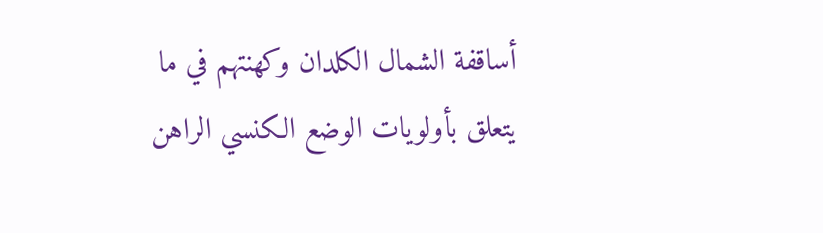أساقفة الشمال الكلدان وكهنتهم في ما يتعلق بأولويات الوضع الكنسي الراهن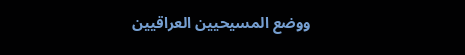ووضع المسيحيين العراقيين